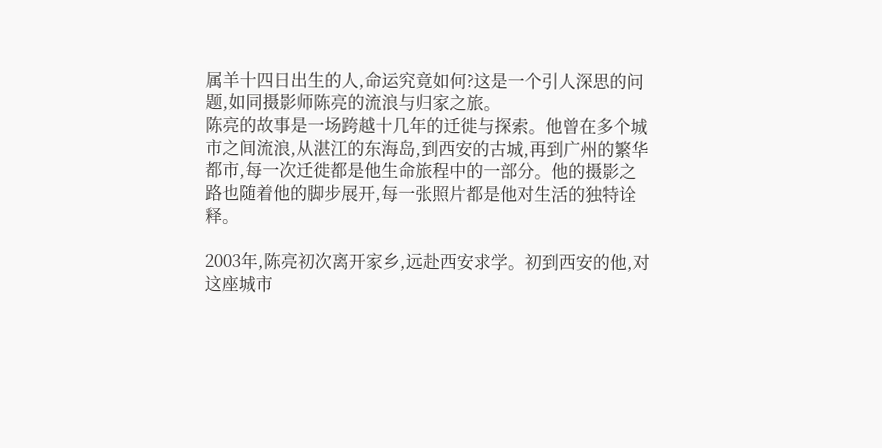属羊十四日出生的人,命运究竟如何?这是一个引人深思的问题,如同摄影师陈亮的流浪与归家之旅。
陈亮的故事是一场跨越十几年的迁徙与探索。他曾在多个城市之间流浪,从湛江的东海岛,到西安的古城,再到广州的繁华都市,每一次迁徙都是他生命旅程中的一部分。他的摄影之路也随着他的脚步展开,每一张照片都是他对生活的独特诠释。

2003年,陈亮初次离开家乡,远赴西安求学。初到西安的他,对这座城市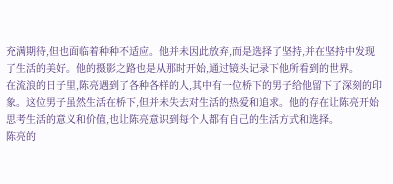充满期待,但也面临着种种不适应。他并未因此放弃,而是选择了坚持,并在坚持中发现了生活的美好。他的摄影之路也是从那时开始,通过镜头记录下他所看到的世界。
在流浪的日子里,陈亮遇到了各种各样的人,其中有一位桥下的男子给他留下了深刻的印象。这位男子虽然生活在桥下,但并未失去对生活的热爱和追求。他的存在让陈亮开始思考生活的意义和价值,也让陈亮意识到每个人都有自己的生活方式和选择。
陈亮的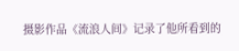摄影作品《流浪人间》记录了他所看到的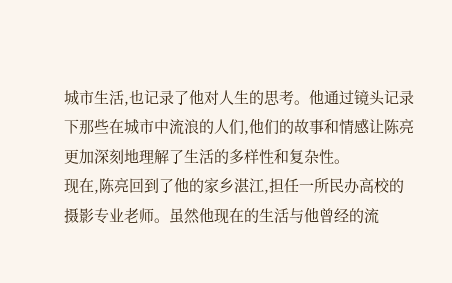城市生活,也记录了他对人生的思考。他通过镜头记录下那些在城市中流浪的人们,他们的故事和情感让陈亮更加深刻地理解了生活的多样性和复杂性。
现在,陈亮回到了他的家乡湛江,担任一所民办高校的摄影专业老师。虽然他现在的生活与他曾经的流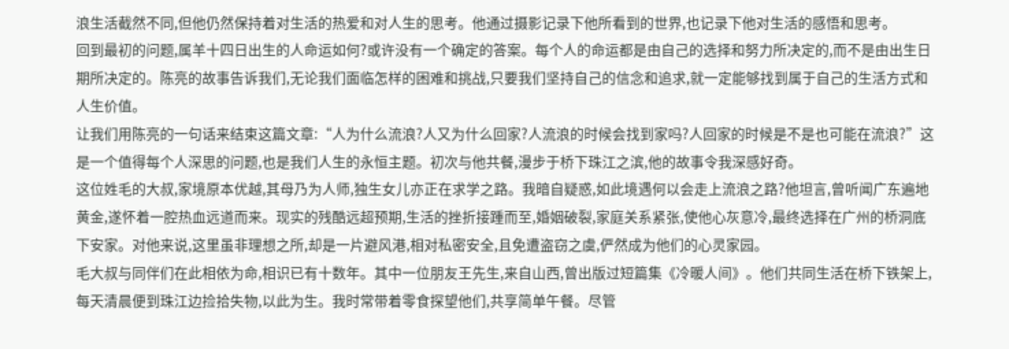浪生活截然不同,但他仍然保持着对生活的热爱和对人生的思考。他通过摄影记录下他所看到的世界,也记录下他对生活的感悟和思考。
回到最初的问题,属羊十四日出生的人命运如何?或许没有一个确定的答案。每个人的命运都是由自己的选择和努力所决定的,而不是由出生日期所决定的。陈亮的故事告诉我们,无论我们面临怎样的困难和挑战,只要我们坚持自己的信念和追求,就一定能够找到属于自己的生活方式和人生价值。
让我们用陈亮的一句话来结束这篇文章:“人为什么流浪?人又为什么回家?人流浪的时候会找到家吗?人回家的时候是不是也可能在流浪?”这是一个值得每个人深思的问题,也是我们人生的永恒主题。初次与他共餐,漫步于桥下珠江之滨,他的故事令我深感好奇。
这位姓毛的大叔,家境原本优越,其母乃为人师,独生女儿亦正在求学之路。我暗自疑惑,如此境遇何以会走上流浪之路?他坦言,曾听闻广东遍地黄金,遂怀着一腔热血远道而来。现实的残酷远超预期,生活的挫折接踵而至,婚姻破裂,家庭关系紧张,使他心灰意冷,最终选择在广州的桥洞底下安家。对他来说,这里虽非理想之所,却是一片避风港,相对私密安全,且免遭盗窃之虞,俨然成为他们的心灵家园。
毛大叔与同伴们在此相依为命,相识已有十数年。其中一位朋友王先生,来自山西,曾出版过短篇集《冷暖人间》。他们共同生活在桥下铁架上,每天清晨便到珠江边捡拾失物,以此为生。我时常带着零食探望他们,共享简单午餐。尽管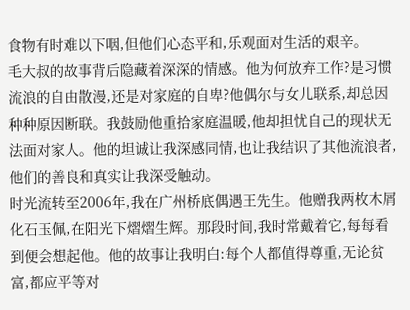食物有时难以下咽,但他们心态平和,乐观面对生活的艰辛。
毛大叔的故事背后隐藏着深深的情感。他为何放弃工作?是习惯流浪的自由散漫,还是对家庭的自卑?他偶尔与女儿联系,却总因种种原因断联。我鼓励他重拾家庭温暖,他却担忧自己的现状无法面对家人。他的坦诚让我深感同情,也让我结识了其他流浪者,他们的善良和真实让我深受触动。
时光流转至2006年,我在广州桥底偶遇王先生。他赠我两枚木屑化石玉佩,在阳光下熠熠生辉。那段时间,我时常戴着它,每每看到便会想起他。他的故事让我明白:每个人都值得尊重,无论贫富,都应平等对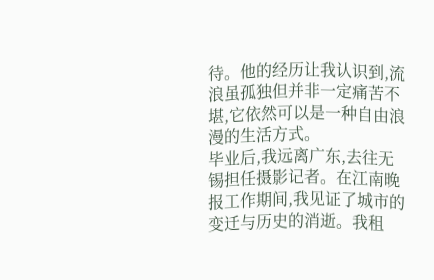待。他的经历让我认识到,流浪虽孤独但并非一定痛苦不堪,它依然可以是一种自由浪漫的生活方式。
毕业后,我远离广东,去往无锡担任摄影记者。在江南晚报工作期间,我见证了城市的变迁与历史的消逝。我租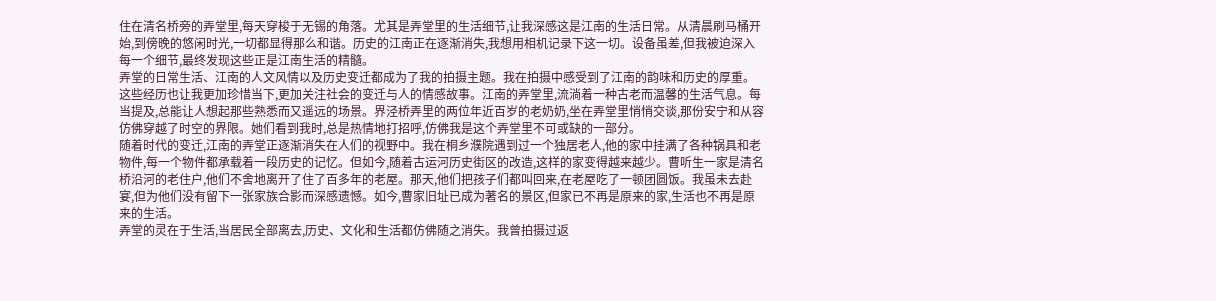住在清名桥旁的弄堂里,每天穿梭于无锡的角落。尤其是弄堂里的生活细节,让我深感这是江南的生活日常。从清晨刷马桶开始,到傍晚的悠闲时光,一切都显得那么和谐。历史的江南正在逐渐消失,我想用相机记录下这一切。设备虽差,但我被迫深入每一个细节,最终发现这些正是江南生活的精髓。
弄堂的日常生活、江南的人文风情以及历史变迁都成为了我的拍摄主题。我在拍摄中感受到了江南的韵味和历史的厚重。这些经历也让我更加珍惜当下,更加关注社会的变迁与人的情感故事。江南的弄堂里,流淌着一种古老而温馨的生活气息。每当提及,总能让人想起那些熟悉而又遥远的场景。界泾桥弄里的两位年近百岁的老奶奶,坐在弄堂里悄悄交谈,那份安宁和从容仿佛穿越了时空的界限。她们看到我时,总是热情地打招呼,仿佛我是这个弄堂里不可或缺的一部分。
随着时代的变迁,江南的弄堂正逐渐消失在人们的视野中。我在桐乡濮院遇到过一个独居老人,他的家中挂满了各种锅具和老物件,每一个物件都承载着一段历史的记忆。但如今,随着古运河历史街区的改造,这样的家变得越来越少。曹听生一家是清名桥沿河的老住户,他们不舍地离开了住了百多年的老屋。那天,他们把孩子们都叫回来,在老屋吃了一顿团圆饭。我虽未去赴宴,但为他们没有留下一张家族合影而深感遗憾。如今,曹家旧址已成为著名的景区,但家已不再是原来的家,生活也不再是原来的生活。
弄堂的灵在于生活,当居民全部离去,历史、文化和生活都仿佛随之消失。我曾拍摄过返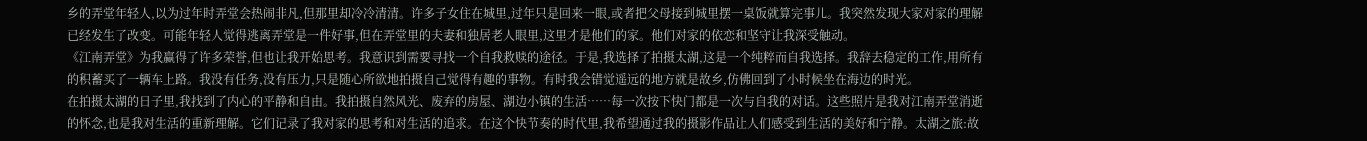乡的弄堂年轻人,以为过年时弄堂会热闹非凡,但那里却冷冷清清。许多子女住在城里,过年只是回来一眼,或者把父母接到城里摆一桌饭就算完事儿。我突然发现大家对家的理解已经发生了改变。可能年轻人觉得逃离弄堂是一件好事,但在弄堂里的夫妻和独居老人眼里,这里才是他们的家。他们对家的依恋和坚守让我深受触动。
《江南弄堂》为我赢得了许多荣誉,但也让我开始思考。我意识到需要寻找一个自我救赎的途径。于是,我选择了拍摄太湖,这是一个纯粹而自我选择。我辞去稳定的工作,用所有的积蓄买了一辆车上路。我没有任务,没有压力,只是随心所欲地拍摄自己觉得有趣的事物。有时我会错觉遥远的地方就是故乡,仿佛回到了小时候坐在海边的时光。
在拍摄太湖的日子里,我找到了内心的平静和自由。我拍摄自然风光、废弃的房屋、湖边小镇的生活……每一次按下快门都是一次与自我的对话。这些照片是我对江南弄堂消逝的怀念,也是我对生活的重新理解。它们记录了我对家的思考和对生活的追求。在这个快节奏的时代里,我希望通过我的摄影作品让人们感受到生活的美好和宁静。太湖之旅:故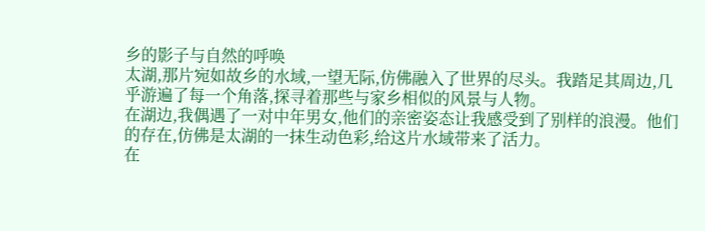乡的影子与自然的呼唤
太湖,那片宛如故乡的水域,一望无际,仿佛融入了世界的尽头。我踏足其周边,几乎游遍了每一个角落,探寻着那些与家乡相似的风景与人物。
在湖边,我偶遇了一对中年男女,他们的亲密姿态让我感受到了别样的浪漫。他们的存在,仿佛是太湖的一抹生动色彩,给这片水域带来了活力。
在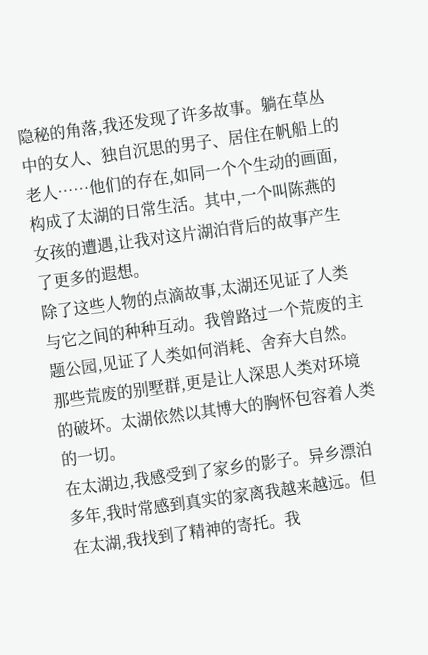隐秘的角落,我还发现了许多故事。躺在草丛中的女人、独自沉思的男子、居住在帆船上的老人……他们的存在,如同一个个生动的画面,构成了太湖的日常生活。其中,一个叫陈燕的女孩的遭遇,让我对这片湖泊背后的故事产生了更多的遐想。
除了这些人物的点滴故事,太湖还见证了人类与它之间的种种互动。我曾路过一个荒废的主题公园,见证了人类如何消耗、舍弃大自然。那些荒废的别墅群,更是让人深思人类对环境的破坏。太湖依然以其博大的胸怀包容着人类的一切。
在太湖边,我感受到了家乡的影子。异乡漂泊多年,我时常感到真实的家离我越来越远。但在太湖,我找到了精神的寄托。我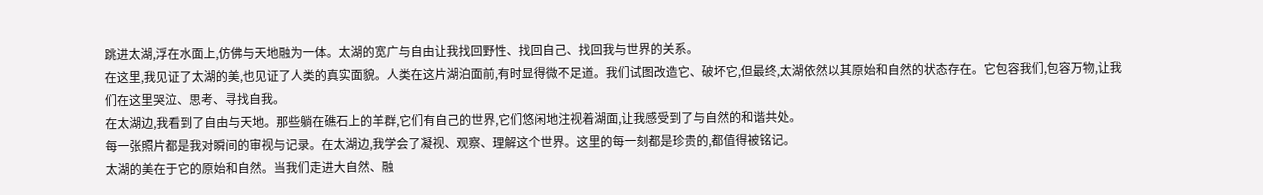跳进太湖,浮在水面上,仿佛与天地融为一体。太湖的宽广与自由让我找回野性、找回自己、找回我与世界的关系。
在这里,我见证了太湖的美,也见证了人类的真实面貌。人类在这片湖泊面前,有时显得微不足道。我们试图改造它、破坏它,但最终,太湖依然以其原始和自然的状态存在。它包容我们,包容万物,让我们在这里哭泣、思考、寻找自我。
在太湖边,我看到了自由与天地。那些躺在礁石上的羊群,它们有自己的世界,它们悠闲地注视着湖面,让我感受到了与自然的和谐共处。
每一张照片都是我对瞬间的审视与记录。在太湖边,我学会了凝视、观察、理解这个世界。这里的每一刻都是珍贵的,都值得被铭记。
太湖的美在于它的原始和自然。当我们走进大自然、融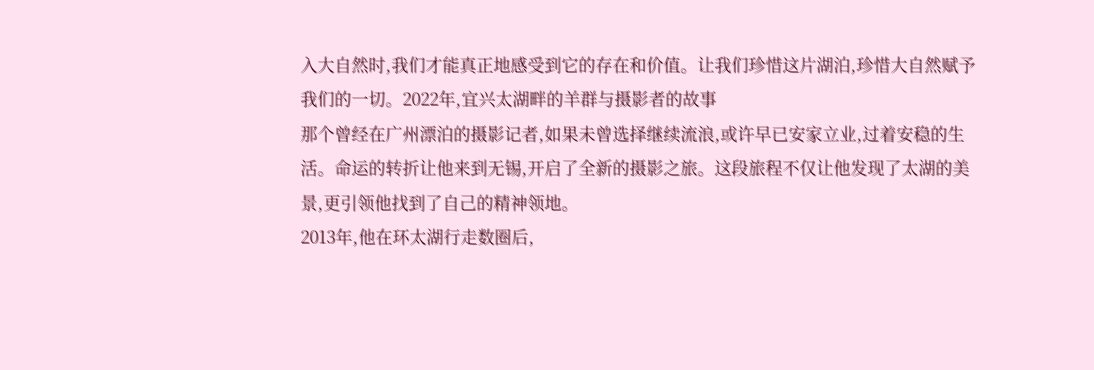入大自然时,我们才能真正地感受到它的存在和价值。让我们珍惜这片湖泊,珍惜大自然赋予我们的一切。2022年,宜兴太湖畔的羊群与摄影者的故事
那个曾经在广州漂泊的摄影记者,如果未曾选择继续流浪,或许早已安家立业,过着安稳的生活。命运的转折让他来到无锡,开启了全新的摄影之旅。这段旅程不仅让他发现了太湖的美景,更引领他找到了自己的精神领地。
2013年,他在环太湖行走数圈后,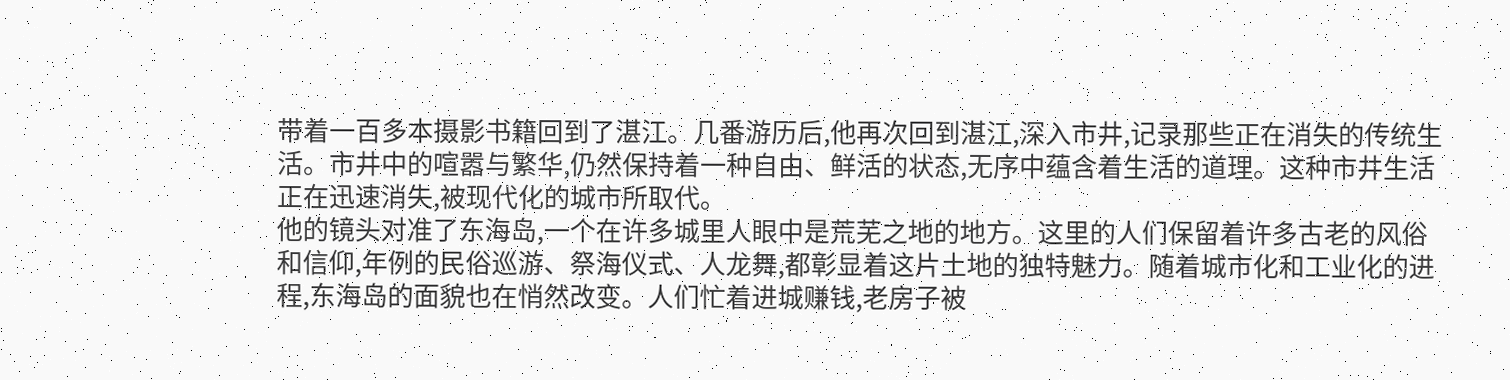带着一百多本摄影书籍回到了湛江。几番游历后,他再次回到湛江,深入市井,记录那些正在消失的传统生活。市井中的喧嚣与繁华,仍然保持着一种自由、鲜活的状态,无序中蕴含着生活的道理。这种市井生活正在迅速消失,被现代化的城市所取代。
他的镜头对准了东海岛,一个在许多城里人眼中是荒芜之地的地方。这里的人们保留着许多古老的风俗和信仰,年例的民俗巡游、祭海仪式、人龙舞,都彰显着这片土地的独特魅力。随着城市化和工业化的进程,东海岛的面貌也在悄然改变。人们忙着进城赚钱,老房子被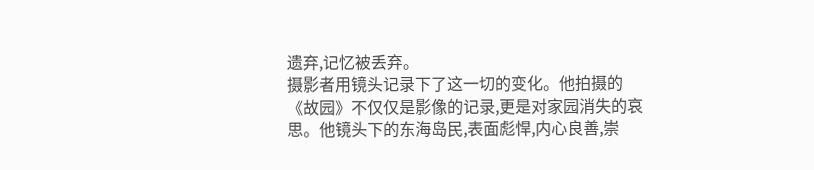遗弃,记忆被丢弃。
摄影者用镜头记录下了这一切的变化。他拍摄的《故园》不仅仅是影像的记录,更是对家园消失的哀思。他镜头下的东海岛民,表面彪悍,内心良善,崇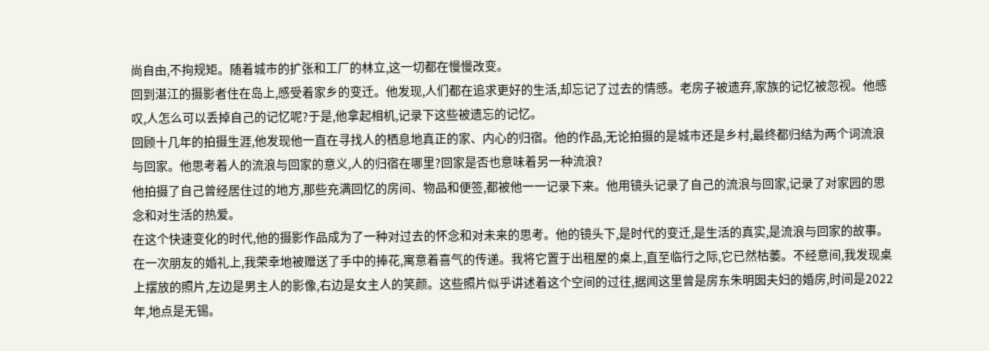尚自由,不拘规矩。随着城市的扩张和工厂的林立,这一切都在慢慢改变。
回到湛江的摄影者住在岛上,感受着家乡的变迁。他发现,人们都在追求更好的生活,却忘记了过去的情感。老房子被遗弃,家族的记忆被忽视。他感叹,人怎么可以丢掉自己的记忆呢?于是,他拿起相机,记录下这些被遗忘的记忆。
回顾十几年的拍摄生涯,他发现他一直在寻找人的栖息地真正的家、内心的归宿。他的作品,无论拍摄的是城市还是乡村,最终都归结为两个词流浪与回家。他思考着人的流浪与回家的意义,人的归宿在哪里?回家是否也意味着另一种流浪?
他拍摄了自己曾经居住过的地方,那些充满回忆的房间、物品和便签,都被他一一记录下来。他用镜头记录了自己的流浪与回家,记录了对家园的思念和对生活的热爱。
在这个快速变化的时代,他的摄影作品成为了一种对过去的怀念和对未来的思考。他的镜头下,是时代的变迁,是生活的真实,是流浪与回家的故事。在一次朋友的婚礼上,我荣幸地被赠送了手中的捧花,寓意着喜气的传递。我将它置于出租屋的桌上,直至临行之际,它已然枯萎。不经意间,我发现桌上摆放的照片,左边是男主人的影像,右边是女主人的笑颜。这些照片似乎讲述着这个空间的过往,据闻这里曾是房东朱明囡夫妇的婚房,时间是2022年,地点是无锡。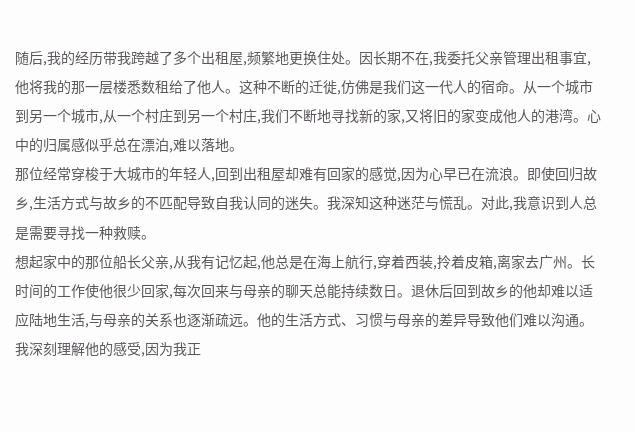随后,我的经历带我跨越了多个出租屋,频繁地更换住处。因长期不在,我委托父亲管理出租事宜,他将我的那一层楼悉数租给了他人。这种不断的迁徙,仿佛是我们这一代人的宿命。从一个城市到另一个城市,从一个村庄到另一个村庄,我们不断地寻找新的家,又将旧的家变成他人的港湾。心中的归属感似乎总在漂泊,难以落地。
那位经常穿梭于大城市的年轻人,回到出租屋却难有回家的感觉,因为心早已在流浪。即使回归故乡,生活方式与故乡的不匹配导致自我认同的迷失。我深知这种迷茫与慌乱。对此,我意识到人总是需要寻找一种救赎。
想起家中的那位船长父亲,从我有记忆起,他总是在海上航行,穿着西装,拎着皮箱,离家去广州。长时间的工作使他很少回家,每次回来与母亲的聊天总能持续数日。退休后回到故乡的他却难以适应陆地生活,与母亲的关系也逐渐疏远。他的生活方式、习惯与母亲的差异导致他们难以沟通。我深刻理解他的感受,因为我正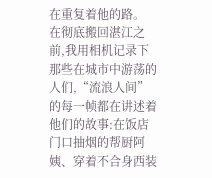在重复着他的路。
在彻底搬回湛江之前,我用相机记录下那些在城市中游荡的人们,“流浪人间”的每一帧都在讲述着他们的故事:在饭店门口抽烟的帮厨阿姨、穿着不合身西装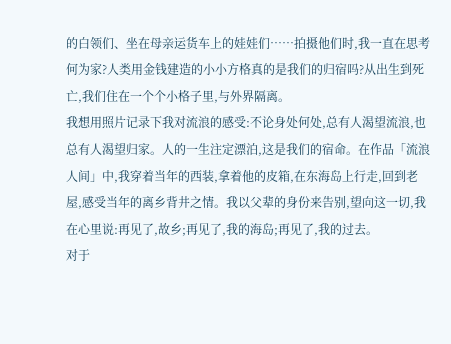的白领们、坐在母亲运货车上的娃娃们……拍摄他们时,我一直在思考何为家?人类用金钱建造的小小方格真的是我们的归宿吗?从出生到死亡,我们住在一个个小格子里,与外界隔离。
我想用照片记录下我对流浪的感受:不论身处何处,总有人渴望流浪,也总有人渴望归家。人的一生注定漂泊,这是我们的宿命。在作品「流浪人间」中,我穿着当年的西装,拿着他的皮箱,在东海岛上行走,回到老屋,感受当年的离乡背井之情。我以父辈的身份来告别,望向这一切,我在心里说:再见了,故乡;再见了,我的海岛;再见了,我的过去。
对于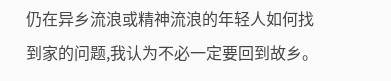仍在异乡流浪或精神流浪的年轻人如何找到家的问题,我认为不必一定要回到故乡。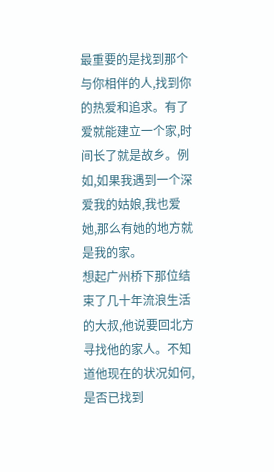最重要的是找到那个与你相伴的人,找到你的热爱和追求。有了爱就能建立一个家,时间长了就是故乡。例如,如果我遇到一个深爱我的姑娘,我也爱她,那么有她的地方就是我的家。
想起广州桥下那位结束了几十年流浪生活的大叔,他说要回北方寻找他的家人。不知道他现在的状况如何,是否已找到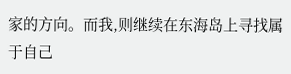家的方向。而我,则继续在东海岛上寻找属于自己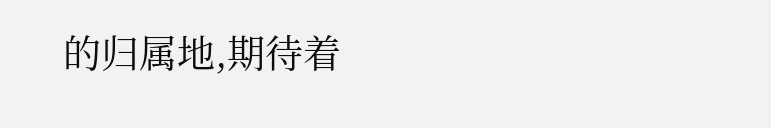的归属地,期待着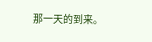那一天的到来。